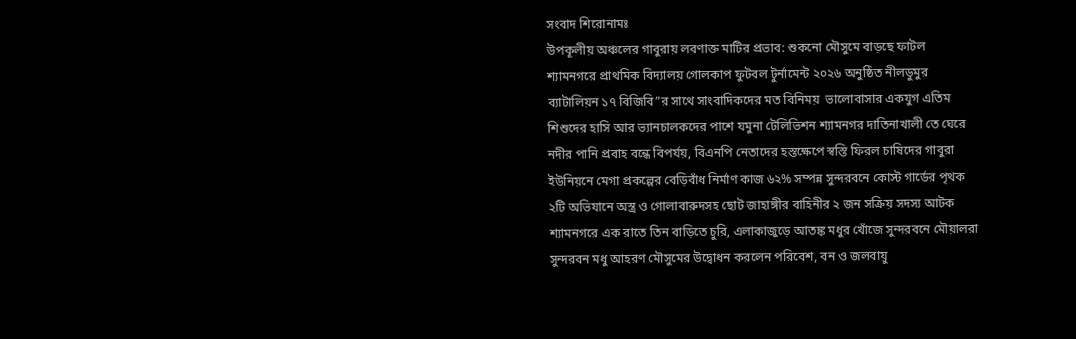সংবাদ শিরোনামঃ
উপকূলীয় অঞ্চলের গাবুরায় লবণাক্ত মাটির প্রভাব: শুকনো মৌসুমে বাড়ছে ফাটল  শ্যামনগরে প্রাথমিক বিদ্যালয় গোলকাপ ফুটবল টুর্নামেন্ট ২০২৬ অনুষ্ঠিত নীলডুমুর ব্যাটালিয়ন ১৭ বিজিবি”র সাথে সাংবাদিকদের মত বিনিময়  ভালোবাসার একযুগ এতিম শিশুদের হাসি আর ভ্যানচালকদের পাশে যমুনা টেলিভিশন শ্যামনগর দাতিনাখালী তে ঘেরে নদীর পানি প্রবাহ বন্ধে বিপর্যয়, বিএনপি নেতাদের হস্তক্ষেপে স্বস্তি ফিরল চাষিদের গাবুরা ইউনিয়নে মেগা প্রকল্পের বেড়িবাঁধ নির্মাণ কাজ ৬২% সম্পন্ন সুন্দরবনে কোস্ট গার্ডের পৃথক ২টি অভিযানে অস্ত্র ও গোলাবারুদসহ ছোট জাহাঙ্গীর বাহিনীর ২ জন সক্রিয় সদস্য আটক শ্যামনগরে এক রাতে তিন বাড়িতে চুরি, এলাকাজুড়ে আতঙ্ক মধুর খোঁজে সুন্দরবনে মৌয়ালরা সুন্দরবন মধু আহরণ মৌসুমের উদ্বোধন করলেন পরিবেশ, বন ও জলবায়ু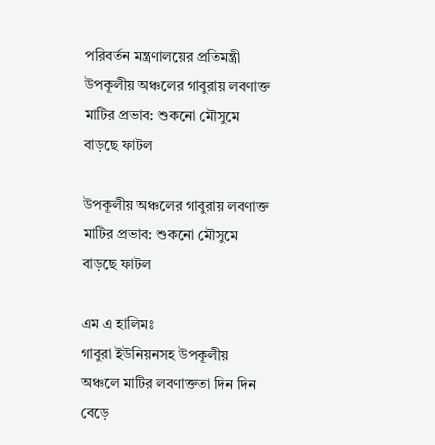পরিবর্তন মন্ত্রণালয়ের প্রতিমন্ত্রী
উপকূলীয় অঞ্চলের গাবুরায় লবণাক্ত মাটির প্রভাব: শুকনো মৌসুমে বাড়ছে ফাটল

উপকূলীয় অঞ্চলের গাবুরায় লবণাক্ত মাটির প্রভাব: শুকনো মৌসুমে বাড়ছে ফাটল

এম এ হালিমঃ
গাবুরা ইউনিয়নসহ উপকূলীয় অঞ্চলে মাটির লবণাক্ততা দিন দিন বেড়ে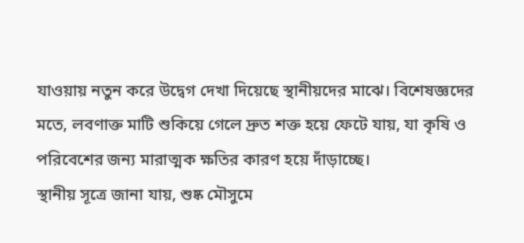যাওয়ায় নতুন করে উদ্বেগ দেখা দিয়েছে স্থানীয়দের মাঝে। বিশেষজ্ঞদের মতে, লবণাক্ত মাটি শুকিয়ে গেলে দ্রুত শক্ত হয়ে ফেটে যায়, যা কৃষি ও পরিবেশের জন্য মারাত্মক ক্ষতির কারণ হয়ে দাঁড়াচ্ছে।
স্থানীয় সূত্রে জানা যায়, শুষ্ক মৌসুমে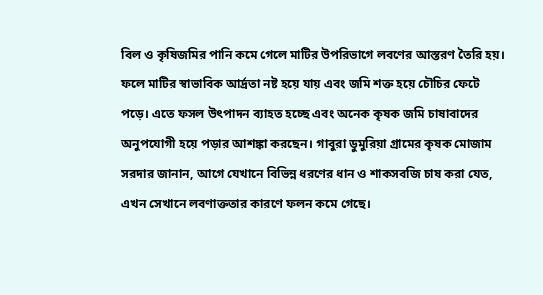বিল ও কৃষিজমির পানি কমে গেলে মাটির উপরিভাগে লবণের আস্তরণ তৈরি হয়। ফলে মাটির স্বাভাবিক আর্দ্রতা নষ্ট হয়ে যায় এবং জমি শক্ত হয়ে চৌচির ফেটে পড়ে। এতে ফসল উৎপাদন ব্যাহত হচ্ছে এবং অনেক কৃষক জমি চাষাবাদের অনুপযোগী হয়ে পড়ার আশঙ্কা করছেন। গাবুরা ডুমুরিয়া গ্রামের কৃষক মোজাম সরদার জানান, আগে যেখানে বিভিন্ন ধরণের ধান ও শাকসবজি চাষ করা যেত, এখন সেখানে লবণাক্ততার কারণে ফলন কমে গেছে।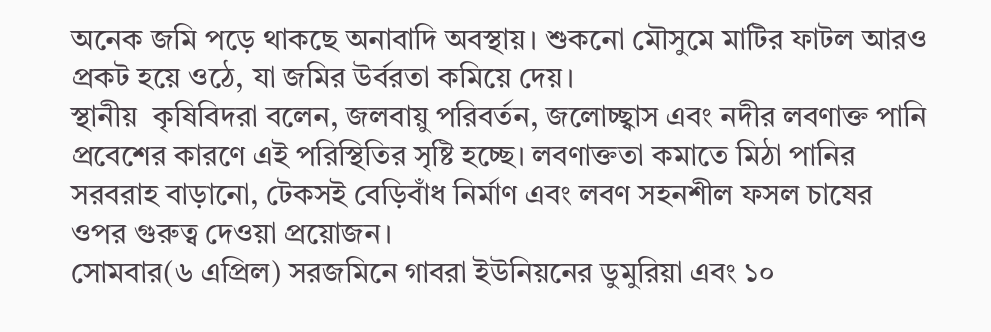অনেক জমি পড়ে থাকছে অনাবাদি অবস্থায়। শুকনো মৌসুমে মাটির ফাটল আরও প্রকট হয়ে ওঠে, যা জমির উর্বরতা কমিয়ে দেয়।
স্থানীয়  কৃষিবিদরা বলেন, জলবায়ু পরিবর্তন, জলোচ্ছ্বাস এবং নদীর লবণাক্ত পানি প্রবেশের কারণে এই পরিস্থিতির সৃষ্টি হচ্ছে। লবণাক্ততা কমাতে মিঠা পানির সরবরাহ বাড়ানো, টেকসই বেড়িবাঁধ নির্মাণ এবং লবণ সহনশীল ফসল চাষের ওপর গুরুত্ব দেওয়া প্রয়োজন।
সোমবার(৬ এপ্রিল) সরজমিনে গাবরা ইউনিয়নের ডুমুরিয়া এবং ১০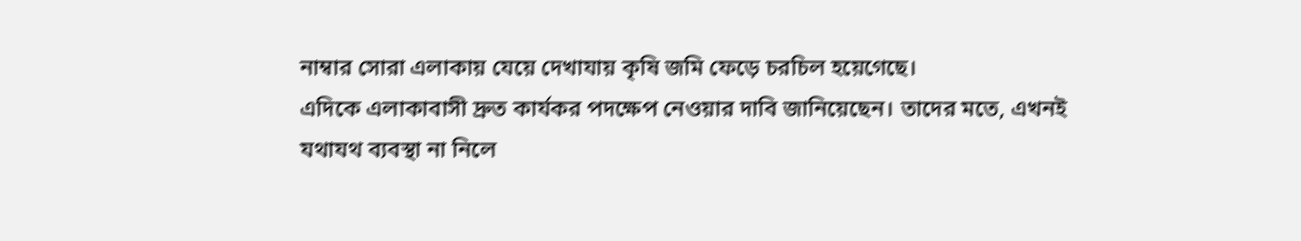নাম্বার সোরা এলাকায় যেয়ে দেখাযায় কৃষি জমি ফেড়ে চরচিল হয়েগেছে।
এদিকে এলাকাবাসী দ্রুত কার্যকর পদক্ষেপ নেওয়ার দাবি জানিয়েছেন। তাদের মতে, এখনই যথাযথ ব্যবস্থা না নিলে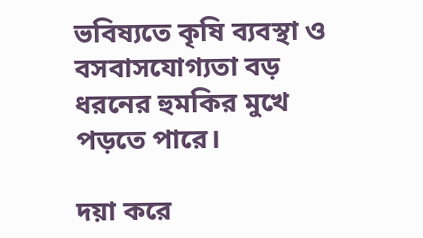ভবিষ্যতে কৃষি ব্যবস্থা ও বসবাসযোগ্যতা বড় ধরনের হুমকির মুখে পড়তে পারে।

দয়া করে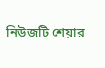নিউজটি শেয়ার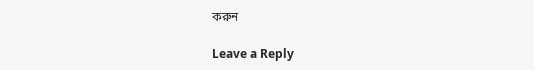করুন

Leave a Reply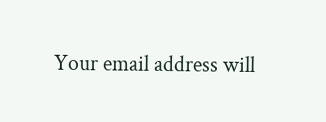Your email address will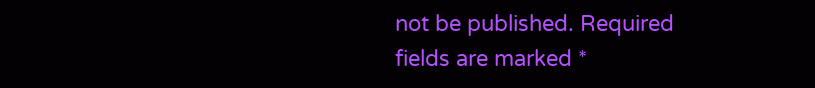not be published. Required fields are marked *